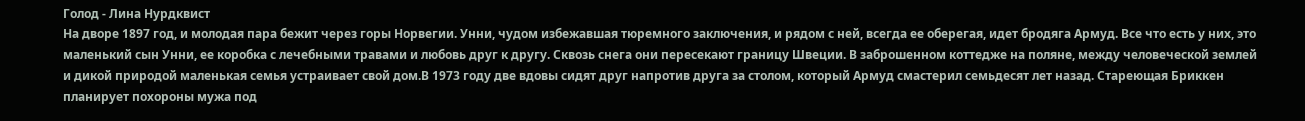Голод - Лина Нурдквист
На дворе 1897 год, и молодая пара бежит через горы Норвегии. Унни, чудом избежавшая тюремного заключения, и рядом с ней, всегда ее оберегая, идет бродяга Армуд. Все что есть у них, это маленький сын Унни, ее коробка с лечебными травами и любовь друг к другу. Сквозь снега они пересекают границу Швеции. В заброшенном коттедже на поляне, между человеческой землей и дикой природой маленькая семья устраивает свой дом.В 1973 году две вдовы сидят друг напротив друга за столом, который Армуд смастерил семьдесят лет назад. Стареющая Бриккен планирует похороны мужа под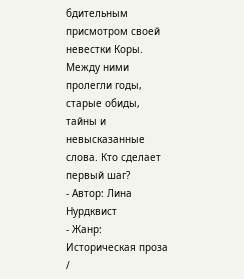бдительным присмотром своей невестки Коры. Между ними пролегли годы, старые обиды, тайны и невысказанные слова. Кто сделает первый шаг?
- Автор: Лина Нурдквист
- Жанр: Историческая проза /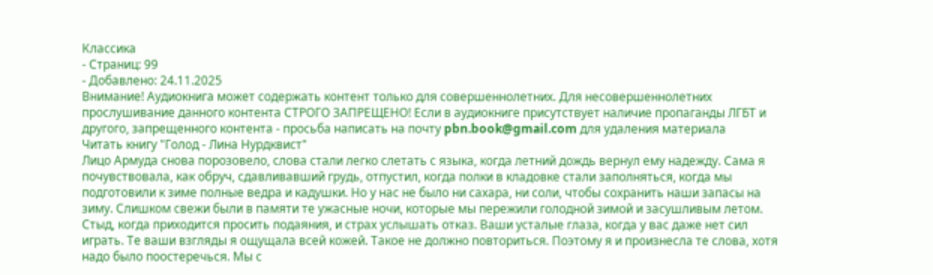Классика
- Страниц: 99
- Добавлено: 24.11.2025
Внимание! Аудиокнига может содержать контент только для совершеннолетних. Для несовершеннолетних прослушивание данного контента СТРОГО ЗАПРЕЩЕНО! Если в аудиокниге присутствует наличие пропаганды ЛГБТ и другого, запрещенного контента - просьба написать на почту pbn.book@gmail.com для удаления материала
Читать книгу "Голод - Лина Нурдквист"
Лицо Армуда снова порозовело, слова стали легко слетать с языка, когда летний дождь вернул ему надежду. Сама я почувствовала, как обруч, сдавливавший грудь, отпустил, когда полки в кладовке стали заполняться, когда мы подготовили к зиме полные ведра и кадушки. Но у нас не было ни сахара, ни соли, чтобы сохранить наши запасы на зиму. Слишком свежи были в памяти те ужасные ночи, которые мы пережили голодной зимой и засушливым летом. Стыд, когда приходится просить подаяния, и страх услышать отказ. Ваши усталые глаза, когда у вас даже нет сил играть. Те ваши взгляды я ощущала всей кожей. Такое не должно повториться. Поэтому я и произнесла те слова, хотя надо было поостеречься. Мы с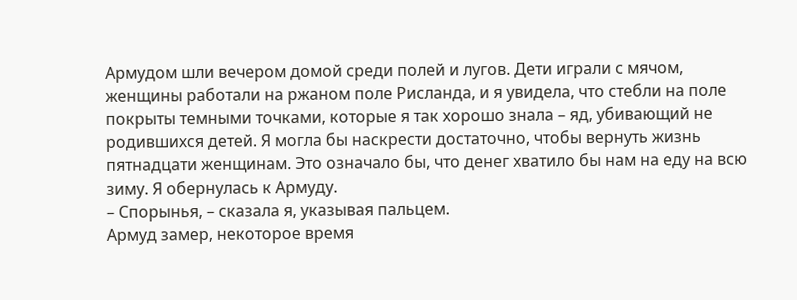Армудом шли вечером домой среди полей и лугов. Дети играли с мячом, женщины работали на ржаном поле Рисланда, и я увидела, что стебли на поле покрыты темными точками, которые я так хорошо знала – яд, убивающий не родившихся детей. Я могла бы наскрести достаточно, чтобы вернуть жизнь пятнадцати женщинам. Это означало бы, что денег хватило бы нам на еду на всю зиму. Я обернулась к Армуду.
– Спорынья, – сказала я, указывая пальцем.
Армуд замер, некоторое время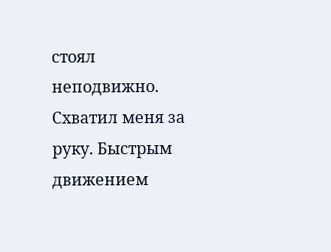стоял неподвижно. Схватил меня за руку. Быстрым движением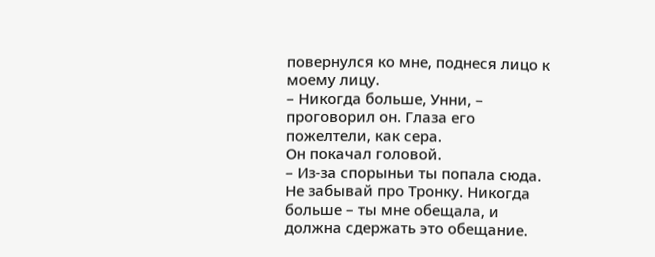повернулся ко мне, поднеся лицо к моему лицу.
– Никогда больше, Унни, – проговорил он. Глаза его пожелтели, как сера.
Он покачал головой.
– Из-за спорыньи ты попала сюда. Не забывай про Тронку. Никогда больше – ты мне обещала, и должна сдержать это обещание.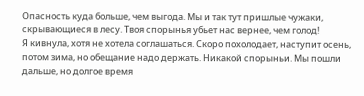Опасность куда больше, чем выгода. Мы и так тут пришлые чужаки, скрывающиеся в лесу. Твоя спорынья убьет нас вернее, чем голод!
Я кивнула, хотя не хотела соглашаться. Скоро похолодает, наступит осень, потом зима, но обещание надо держать. Никакой спорыньи. Мы пошли дальше, но долгое время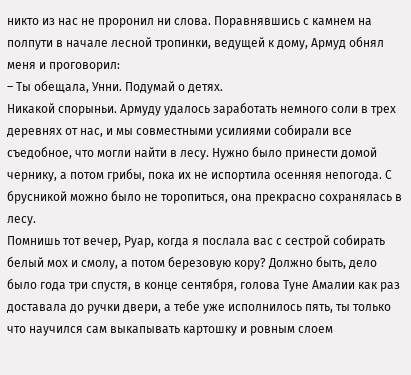никто из нас не проронил ни слова. Поравнявшись с камнем на полпути в начале лесной тропинки, ведущей к дому, Армуд обнял меня и проговорил:
– Ты обещала, Унни. Подумай о детях.
Никакой спорыньи. Армуду удалось заработать немного соли в трех деревнях от нас, и мы совместными усилиями собирали все съедобное, что могли найти в лесу. Нужно было принести домой чернику, а потом грибы, пока их не испортила осенняя непогода. С брусникой можно было не торопиться, она прекрасно сохранялась в лесу.
Помнишь тот вечер, Руар, когда я послала вас с сестрой собирать белый мох и смолу, а потом березовую кору? Должно быть, дело было года три спустя, в конце сентября, голова Туне Амалии как раз доставала до ручки двери, а тебе уже исполнилось пять, ты только что научился сам выкапывать картошку и ровным слоем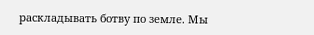раскладывать ботву по земле. Мы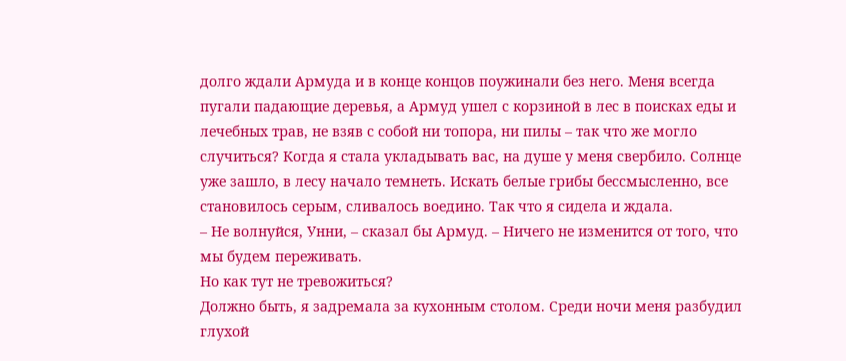долго ждали Армуда и в конце концов поужинали без него. Меня всегда пугали падающие деревья, а Армуд ушел с корзиной в лес в поисках еды и лечебных трав, не взяв с собой ни топора, ни пилы – так что же могло случиться? Когда я стала укладывать вас, на душе у меня свербило. Солнце уже зашло, в лесу начало темнеть. Искать белые грибы бессмысленно, все становилось серым, сливалось воедино. Так что я сидела и ждала.
– Не волнуйся, Унни, – сказал бы Армуд. – Ничего не изменится от того, что мы будем переживать.
Но как тут не тревожиться?
Должно быть, я задремала за кухонным столом. Среди ночи меня разбудил глухой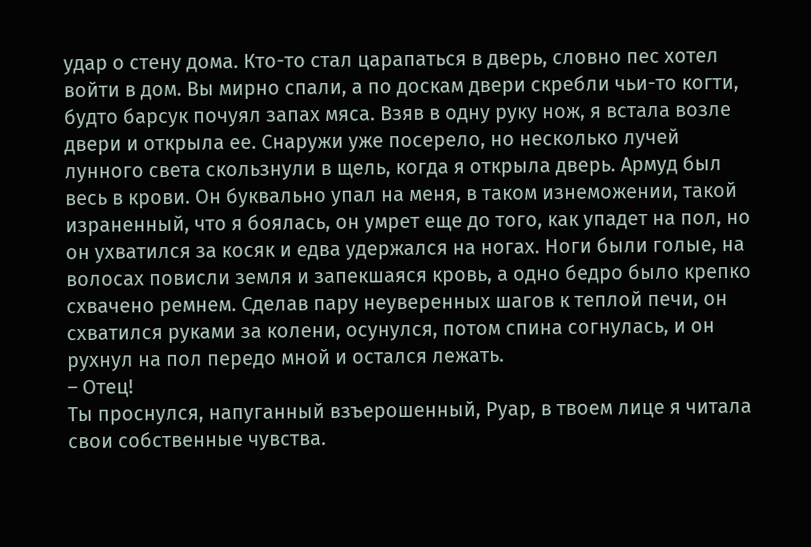удар о стену дома. Кто-то стал царапаться в дверь, словно пес хотел войти в дом. Вы мирно спали, а по доскам двери скребли чьи-то когти, будто барсук почуял запах мяса. Взяв в одну руку нож, я встала возле двери и открыла ее. Снаружи уже посерело, но несколько лучей лунного света скользнули в щель, когда я открыла дверь. Армуд был весь в крови. Он буквально упал на меня, в таком изнеможении, такой израненный, что я боялась, он умрет еще до того, как упадет на пол, но он ухватился за косяк и едва удержался на ногах. Ноги были голые, на волосах повисли земля и запекшаяся кровь, а одно бедро было крепко схвачено ремнем. Сделав пару неуверенных шагов к теплой печи, он схватился руками за колени, осунулся, потом спина согнулась, и он рухнул на пол передо мной и остался лежать.
– Отец!
Ты проснулся, напуганный взъерошенный, Руар, в твоем лице я читала свои собственные чувства.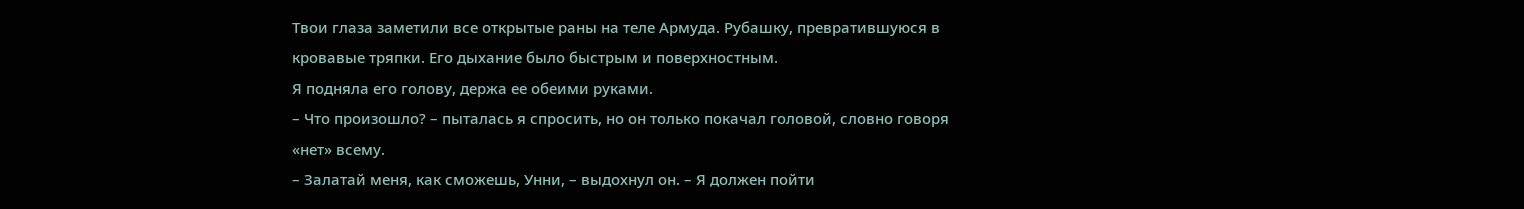Твои глаза заметили все открытые раны на теле Армуда. Рубашку, превратившуюся в кровавые тряпки. Его дыхание было быстрым и поверхностным.
Я подняла его голову, держа ее обеими руками.
– Что произошло? – пыталась я спросить, но он только покачал головой, словно говоря «нет» всему.
– Залатай меня, как сможешь, Унни, – выдохнул он. – Я должен пойти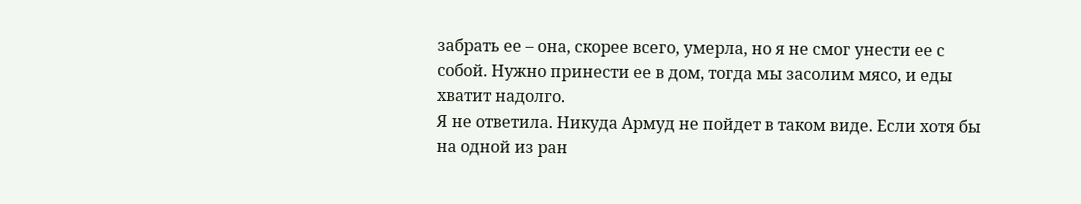забрать ее – она, скорее всего, умерла, но я не смог унести ее с собой. Нужно принести ее в дом, тогда мы засолим мясо, и еды хватит надолго.
Я не ответила. Никуда Армуд не пойдет в таком виде. Если хотя бы на одной из ран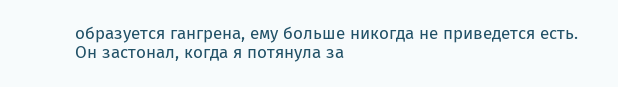образуется гангрена, ему больше никогда не приведется есть. Он застонал, когда я потянула за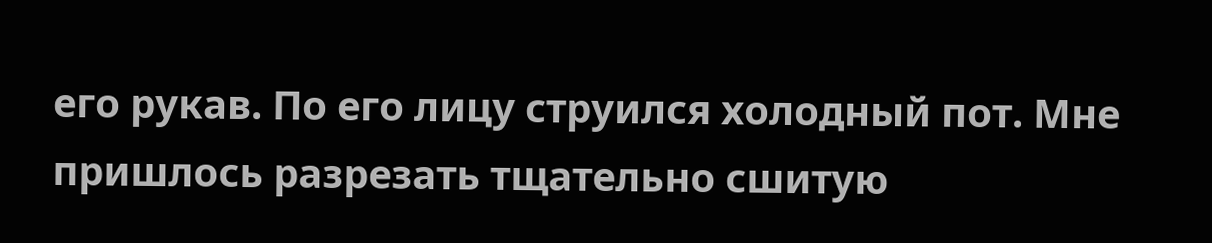его рукав. По его лицу струился холодный пот. Мне пришлось разрезать тщательно сшитую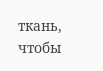ткань, чтобы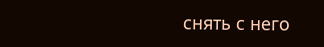снять с него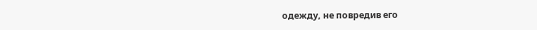одежду, не повредив его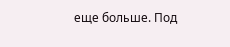еще больше. Под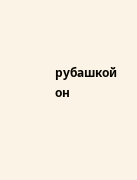рубашкой он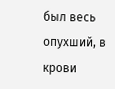был весь опухший, в крови